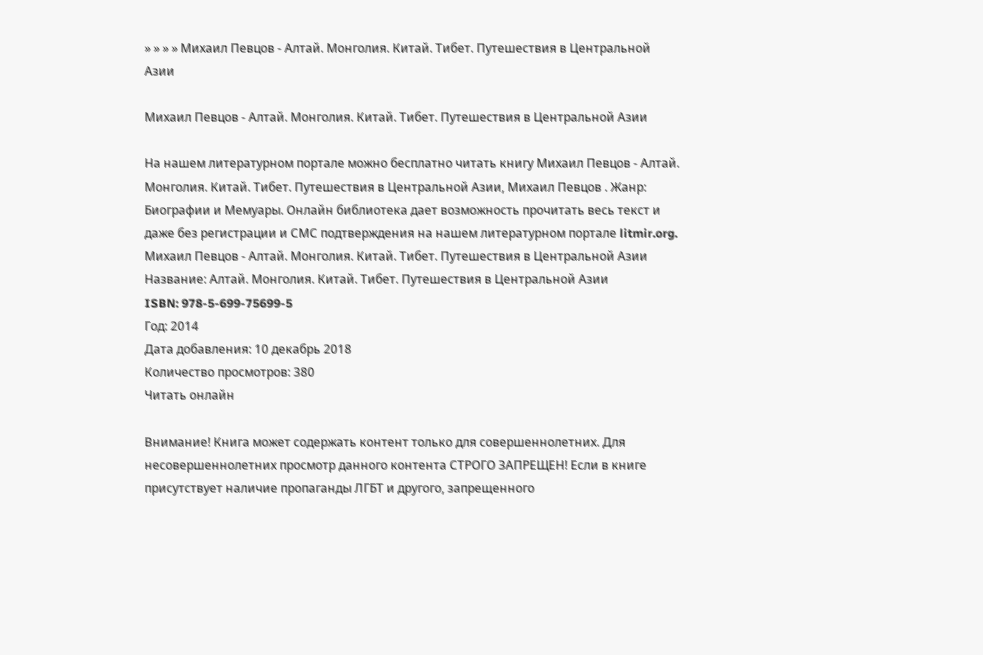» » » » Михаил Певцов - Алтай. Монголия. Китай. Тибет. Путешествия в Центральной Азии

Михаил Певцов - Алтай. Монголия. Китай. Тибет. Путешествия в Центральной Азии

На нашем литературном портале можно бесплатно читать книгу Михаил Певцов - Алтай. Монголия. Китай. Тибет. Путешествия в Центральной Азии, Михаил Певцов . Жанр: Биографии и Мемуары. Онлайн библиотека дает возможность прочитать весь текст и даже без регистрации и СМС подтверждения на нашем литературном портале litmir.org.
Михаил Певцов - Алтай. Монголия. Китай. Тибет. Путешествия в Центральной Азии
Название: Алтай. Монголия. Китай. Тибет. Путешествия в Центральной Азии
ISBN: 978-5-699-75699-5
Год: 2014
Дата добавления: 10 декабрь 2018
Количество просмотров: 380
Читать онлайн

Внимание! Книга может содержать контент только для совершеннолетних. Для несовершеннолетних просмотр данного контента СТРОГО ЗАПРЕЩЕН! Если в книге присутствует наличие пропаганды ЛГБТ и другого, запрещенного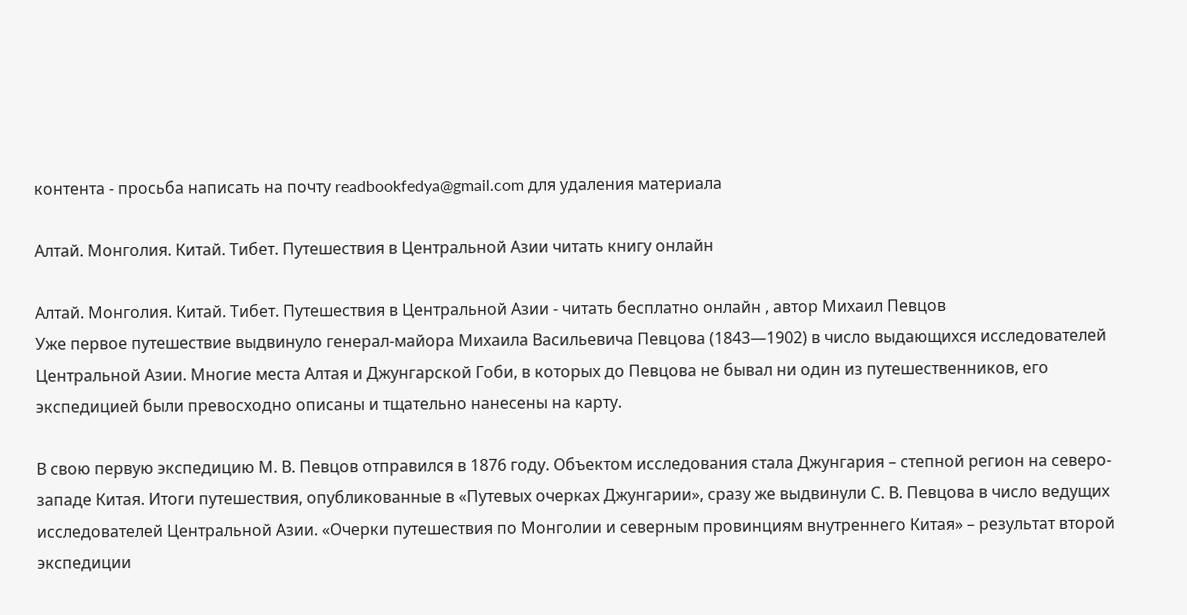контента - просьба написать на почту readbookfedya@gmail.com для удаления материала

Алтай. Монголия. Китай. Тибет. Путешествия в Центральной Азии читать книгу онлайн

Алтай. Монголия. Китай. Тибет. Путешествия в Центральной Азии - читать бесплатно онлайн , автор Михаил Певцов
Уже первое путешествие выдвинуло генерал-майора Михаила Васильевича Певцова (1843—1902) в число выдающихся исследователей Центральной Азии. Многие места Алтая и Джунгарской Гоби, в которых до Певцова не бывал ни один из путешественников, его экспедицией были превосходно описаны и тщательно нанесены на карту.

В свою первую экспедицию М. В. Певцов отправился в 1876 году. Объектом исследования стала Джунгария – степной регион на северо-западе Китая. Итоги путешествия, опубликованные в «Путевых очерках Джунгарии», сразу же выдвинули С. В. Певцова в число ведущих исследователей Центральной Азии. «Очерки путешествия по Монголии и северным провинциям внутреннего Китая» – результат второй экспедиции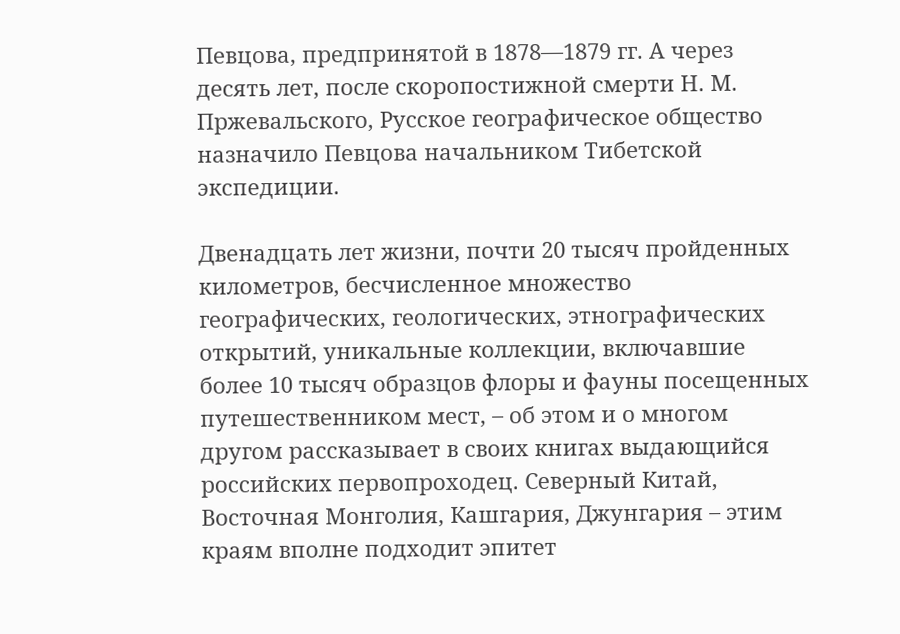Певцова, предпринятой в 1878—1879 гг. А через десять лет, после скоропостижной смерти Н. М. Пржевальского, Русское географическое общество назначило Певцова начальником Тибетской экспедиции.

Двенадцать лет жизни, почти 20 тысяч пройденных километров, бесчисленное множество географических, геологических, этнографических открытий, уникальные коллекции, включавшие более 10 тысяч образцов флоры и фауны посещенных путешественником мест, – об этом и о многом другом рассказывает в своих книгах выдающийся российских первопроходец. Северный Китай, Восточная Монголия, Кашгария, Джунгария – этим краям вполне подходит эпитет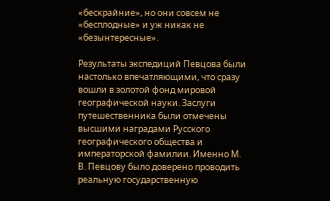«бескрайние», но они совсем не «бесплодные» и уж никак не «безынтересные».

Результаты экспедиций Певцова были настолько впечатляющими, что сразу вошли в золотой фонд мировой географической науки. Заслуги путешественника были отмечены высшими наградами Русского географического общества и императорской фамилии. Именно М. В. Певцову было доверено проводить реальную государственную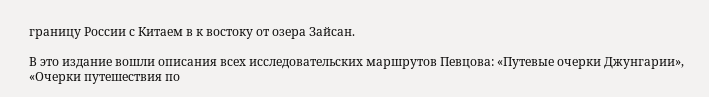границу России с Китаем в к востоку от озера Зайсан.

В это издание вошли описания всех исследовательских маршрутов Певцова: «Путевые очерки Джунгарии», «Очерки путешествия по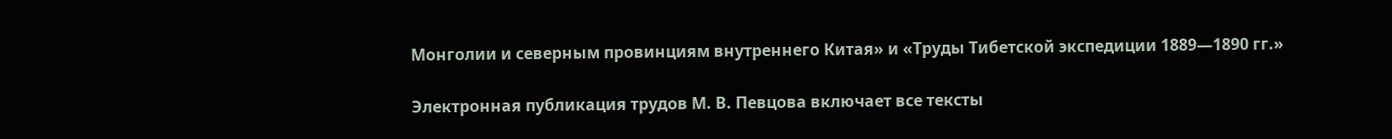Монголии и северным провинциям внутреннего Китая» и «Труды Тибетской экспедиции 1889—1890 гг.»

Электронная публикация трудов М. В. Певцова включает все тексты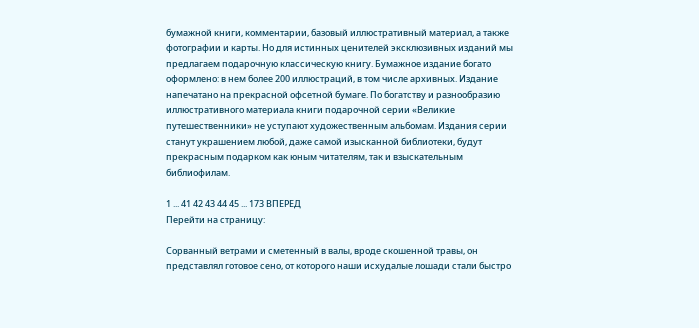бумажной книги, комментарии, базовый иллюстративный материал, а также фотографии и карты. Но для истинных ценителей эксклюзивных изданий мы предлагаем подарочную классическую книгу. Бумажное издание богато оформлено: в нем более 200 иллюстраций, в том числе архивных. Издание напечатано на прекрасной офсетной бумаге. По богатству и разнообразию иллюстративного материала книги подарочной серии «Великие путешественники» не уступают художественным альбомам. Издания серии станут украшением любой, даже самой изысканной библиотеки, будут прекрасным подарком как юным читателям, так и взыскательным библиофилам.

1 ... 41 42 43 44 45 ... 173 ВПЕРЕД
Перейти на страницу:

Сорванный ветрами и сметенный в валы, вроде скошенной травы, он представлял готовое сено, от которого наши исхудалые лошади стали быстро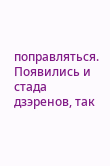поправляться. Появились и стада дзэренов, так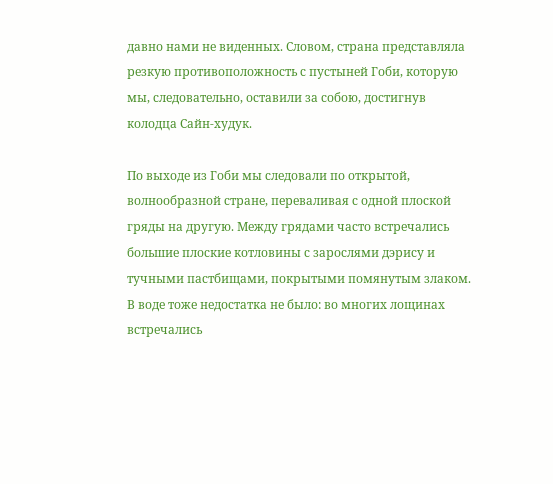давно нами не виденных. Словом, страна представляла резкую противоположность с пустыней Гоби, которую мы, следовательно, оставили за собою, достигнув колодца Сайн-худук.

По выходе из Гоби мы следовали по открытой, волнообразной стране, переваливая с одной плоской гряды на другую. Между грядами часто встречались большие плоские котловины с зарослями дэрису и тучными пастбищами, покрытыми помянутым злаком. В воде тоже недостатка не было: во многих лощинах встречались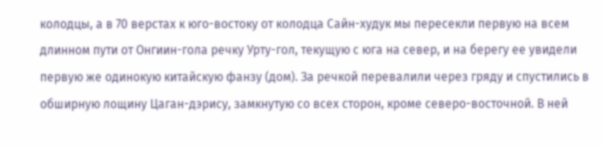колодцы, а в 70 верстах к юго-востоку от колодца Сайн-худук мы пересекли первую на всем длинном пути от Онгиин-гола речку Урту-гол, текущую с юга на север, и на берегу ее увидели первую же одинокую китайскую фанзу (дом). За речкой перевалили через гряду и спустились в обширную лощину Цаган-дэрису, замкнутую со всех сторон, кроме северо-восточной. В ней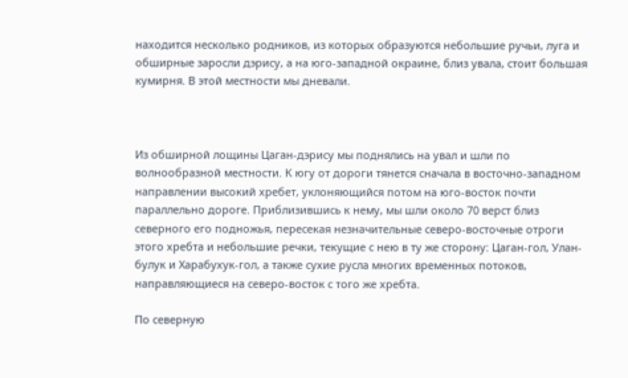находится несколько родников, из которых образуются небольшие ручьи, луга и обширные заросли дэрису, а на юго-западной окраине, близ увала, стоит большая кумирня. В этой местности мы дневали.



Из обширной лощины Цаган-дэрису мы поднялись на увал и шли по волнообразной местности. К югу от дороги тянется сначала в восточно-западном направлении высокий хребет, уклоняющийся потом на юго-восток почти параллельно дороге. Приблизившись к нему, мы шли около 70 верст близ северного его подножья, пересекая незначительные северо-восточные отроги этого хребта и небольшие речки, текущие с нею в ту же сторону: Цаган-гол, Улан-булук и Харабухук-гол, а также сухие русла многих временных потоков, направляющиеся на северо-восток с того же хребта.

По северную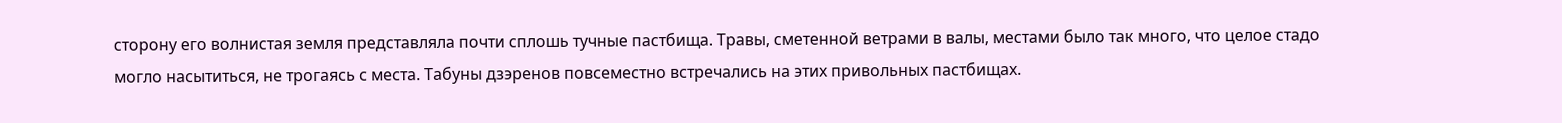сторону его волнистая земля представляла почти сплошь тучные пастбища. Травы, сметенной ветрами в валы, местами было так много, что целое стадо могло насытиться, не трогаясь с места. Табуны дзэренов повсеместно встречались на этих привольных пастбищах.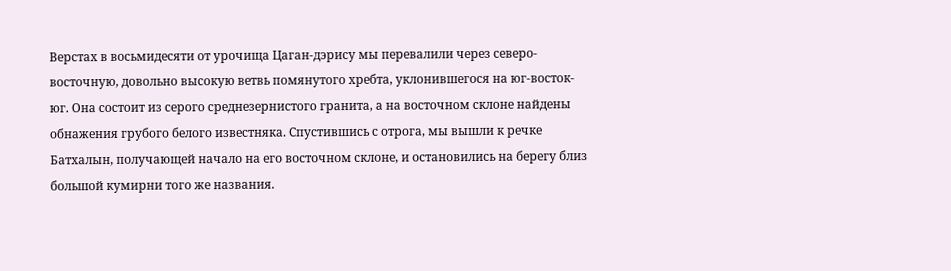Верстах в восьмидесяти от урочища Цаган-дэрису мы перевалили через северо-восточную, довольно высокую ветвь помянутого хребта, уклонившегося на юг-восток-юг. Она состоит из серого среднезернистого гранита, а на восточном склоне найдены обнажения грубого белого известняка. Спустившись с отрога, мы вышли к речке Батхалын, получающей начало на его восточном склоне, и остановились на берегу близ большой кумирни того же названия.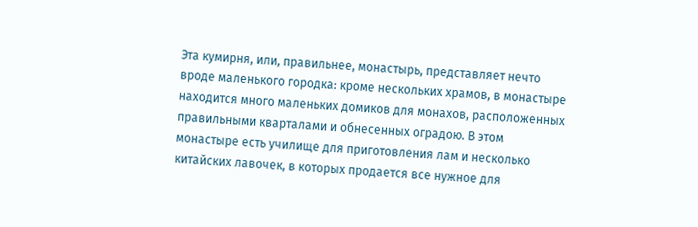Эта кумирня, или, правильнее, монастырь, представляет нечто вроде маленького городка: кроме нескольких храмов, в монастыре находится много маленьких домиков для монахов, расположенных правильными кварталами и обнесенных оградою. В этом монастыре есть училище для приготовления лам и несколько китайских лавочек, в которых продается все нужное для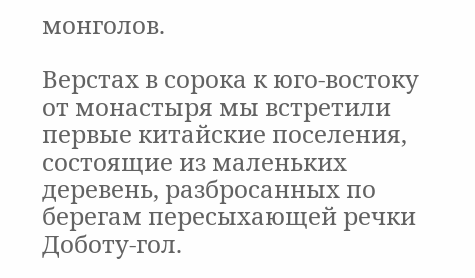монголов.

Верстах в сорока к юго-востоку от монастыря мы встретили первые китайские поселения, состоящие из маленьких деревень, разбросанных по берегам пересыхающей речки Доботу-гол.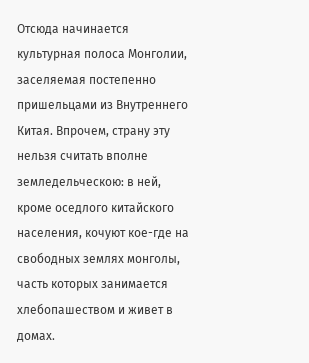Отсюда начинается культурная полоса Монголии, заселяемая постепенно пришельцами из Внутреннего Китая. Впрочем, страну эту нельзя считать вполне земледельческою: в ней, кроме оседлого китайского населения, кочуют кое-где на свободных землях монголы, часть которых занимается хлебопашеством и живет в домах.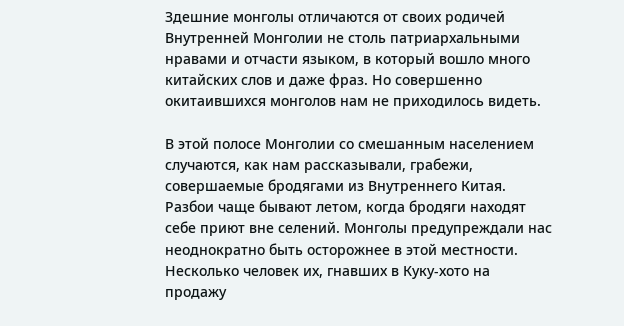Здешние монголы отличаются от своих родичей Внутренней Монголии не столь патриархальными нравами и отчасти языком, в который вошло много китайских слов и даже фраз. Но совершенно окитаившихся монголов нам не приходилось видеть.

В этой полосе Монголии со смешанным населением случаются, как нам рассказывали, грабежи, совершаемые бродягами из Внутреннего Китая. Разбои чаще бывают летом, когда бродяги находят себе приют вне селений. Монголы предупреждали нас неоднократно быть осторожнее в этой местности. Несколько человек их, гнавших в Куку-хото на продажу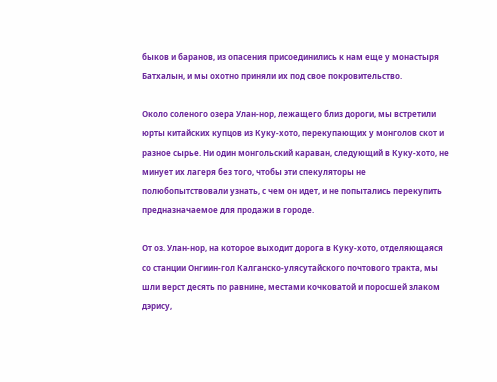быков и баранов, из опасения присоединились к нам еще у монастыря Батхалын, и мы охотно приняли их под свое покровительство.

Около соленого озера Улан-нор, лежащего близ дороги, мы встретили юрты китайских купцов из Куку-хото, перекупающих у монголов скот и разное сырье. Ни один монгольский караван, следующий в Куку-хото, не минует их лагеря без того, чтобы эти спекуляторы не полюбопытствовали узнать, с чем он идет, и не попытались перекупить предназначаемое для продажи в городе.

От оз. Улан-нор, на которое выходит дорога в Куку-хото, отделяющаяся со станции Онгиин-гол Калганско-улясутайского почтового тракта, мы шли верст десять по равнине, местами кочковатой и поросшей злаком дэрису,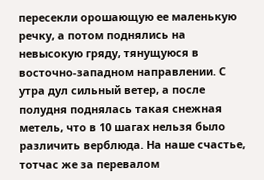пересекли орошающую ее маленькую речку, а потом поднялись на невысокую гряду, тянущуюся в восточно-западном направлении. С утра дул сильный ветер, а после полудня поднялась такая снежная метель, что в 10 шагах нельзя было различить верблюда. На наше счастье, тотчас же за перевалом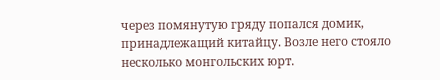через помянутую гряду попался домик, принадлежащий китайцу. Возле него стояло несколько монгольских юрт.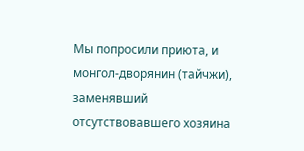Мы попросили приюта, и монгол-дворянин (тайчжи), заменявший отсутствовавшего хозяина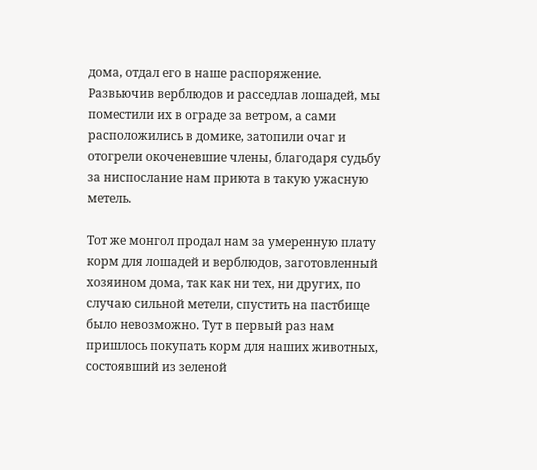дома, отдал его в наше распоряжение. Развьючив верблюдов и расседлав лошадей, мы поместили их в ограде за ветром, а сами расположились в домике, затопили очаг и отогрели окоченевшие члены, благодаря судьбу за ниспослание нам приюта в такую ужасную метель.

Тот же монгол продал нам за умеренную плату корм для лошадей и верблюдов, заготовленный хозяином дома, так как ни тех, ни других, по случаю сильной метели, спустить на пастбище было невозможно. Тут в первый раз нам пришлось покупать корм для наших животных, состоявший из зеленой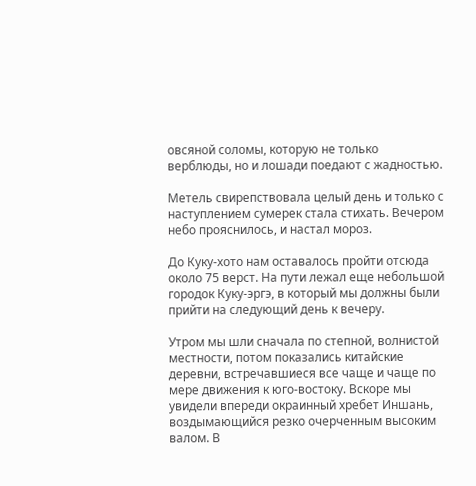овсяной соломы, которую не только верблюды, но и лошади поедают с жадностью.

Метель свирепствовала целый день и только с наступлением сумерек стала стихать. Вечером небо прояснилось, и настал мороз.

До Куку-хото нам оставалось пройти отсюда около 75 верст. На пути лежал еще небольшой городок Куку-эргэ, в который мы должны были прийти на следующий день к вечеру.

Утром мы шли сначала по степной, волнистой местности, потом показались китайские деревни, встречавшиеся все чаще и чаще по мере движения к юго-востоку. Вскоре мы увидели впереди окраинный хребет Иншань, воздымающийся резко очерченным высоким валом. В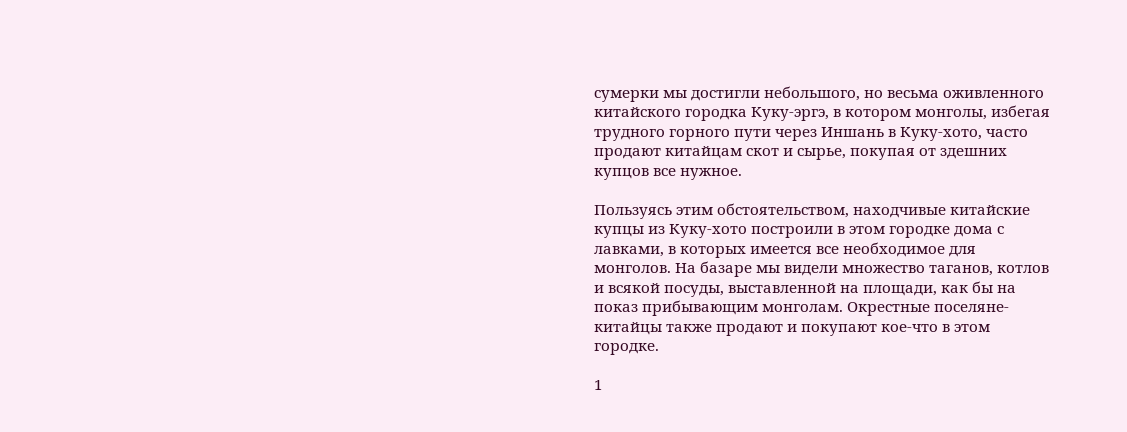сумерки мы достигли небольшого, но весьма оживленного китайского городка Куку-эргэ, в котором монголы, избегая трудного горного пути через Иншань в Куку-хото, часто продают китайцам скот и сырье, покупая от здешних купцов все нужное.

Пользуясь этим обстоятельством, находчивые китайские купцы из Куку-хото построили в этом городке дома с лавками, в которых имеется все необходимое для монголов. На базаре мы видели множество таганов, котлов и всякой посуды, выставленной на площади, как бы на показ прибывающим монголам. Окрестные поселяне-китайцы также продают и покупают кое-что в этом городке.

1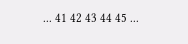... 41 42 43 44 45 ...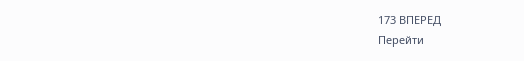173 ВПЕРЕД
Перейти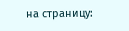на страницу: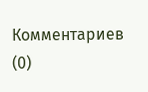Комментариев (0)